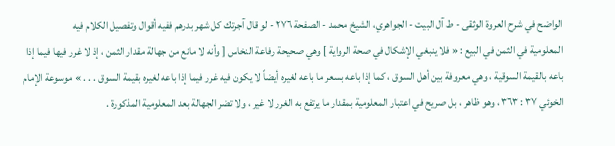الواضح في شرح العروة الوثقى - ط آل البيت - الجواهري، الشيخ محمد - الصفحة ٢٧٦ - لو قال آجرتك كل شهر بدرهم ففيه أقوال وتفصيل الكلام فيه
المعلومية في الثمن في البيع : « فلا ينبغي الإشكال في صحة الرواية ] وهي صحيحة رفاعة النخاس [ وأنه لا مانع من جهالة مقدار الثمن ، إذ لا غرر فيها فيما إذا باعه بالقيمة السوقية ، وهي معروفة بين أهل السوق ، كما إذا باعه بسعر ما باعه لغيره أيضاً لا يكون فيه غرر فيما إذا باعه لغيره بقيمة السوق . . . » موسوعة الإمام الخوئي ٣٧ : ٣٦٣ ، وهو ظاهر ، بل صريح في اعتبار المعلومية بمقدار ما يرتفع به الغرر لا غير ، ولا تضر الجهالة بعد المعلومية المذكورة .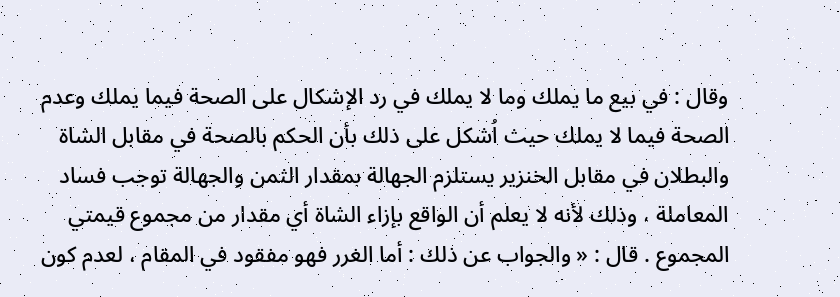وقال : في بيع ما يملك وما لا يملك في رد الإشكال على الصحة فيما يملك وعدم الصحة فيما لا يملك حيث اُشكل على ذلك بأن الحكم بالصحة في مقابل الشاة والبطلان في مقابل الخنزير يستلزم الجهالة بمقدار الثمن والجهالة توجب فساد المعاملة ، وذلك لأنه لا يعلم أن الواقع بإزاء الشاة أي مقدار من مجموع قيمتي المجموع . قال : « والجواب عن ذلك : أما الغرر فهو مفقود في المقام ، لعدم كون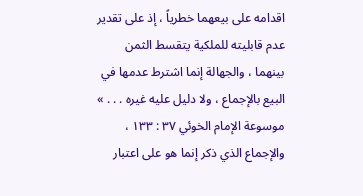اقدامه على بيعهما خطرياً ، إذ على تقدير عدم قابليته للملكية يتقسط الثمن بينهما ، والجهالة إنما اشترط عدمها في البيع بالإجماع ، ولا دليل عليه غيره . . . » موسوعة الإمام الخوئي ٣٧ : ١٣٣ ، والإجماع الذي ذكر إنما هو على اعتبار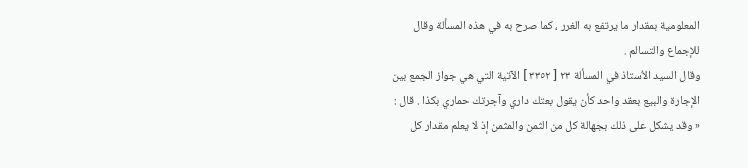المعلومية بمقدار ما يرتفع به الغرر ، كما صرح به في هذه المسألة وقال للإجماع والتسالم .
وقال السيد الاُستاذ في المسألة ٢٣ [ ٣٣٥٢ ] الآتية التي هي جواز الجمع بين الإجارة والبيع بعقد واحد كأن يقول بعتك داري وآجرتك حماري بكذا . قال : « وقد يشكل على ذلك بجهالة كل من الثمن والمثمن إذ لا يعلم مقدار كل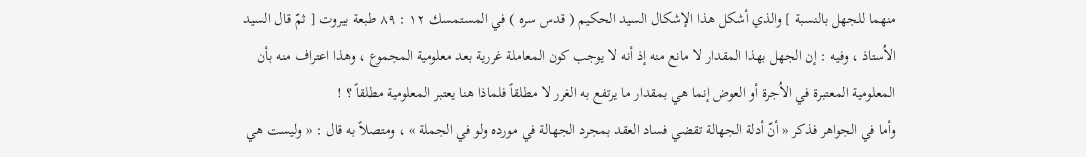منهما للجهل بالنسبة ] والذي أشكل هذا الإشكال السيد الحكيم ( قدس سره ) في المستمسك ١٢ : ٨٩ طبعة بيروت [ ثمّ قال السيد الاُستاذ ، وفيه : إن الجهل بهذا المقدار لا مانع منه إذ أنه لا يوجب كون المعاملة غررية بعد معلومية المجموع ، وهذا اعتراف منه بأن المعلومية المعتبرة في الاُجرة أو العوض إنما هي بمقدار ما يرتفع به الغرر لا مطلقاً فلماذا هنا يعتبر المعلومية مطلقاً ؟ !
وأما في الجواهر فذكر « أنّ أدلة الجهالة تقضي فساد العقد بمجرد الجهالة في مورده ولو في الجملة » ، ومتصلاً به قال : « وليست هي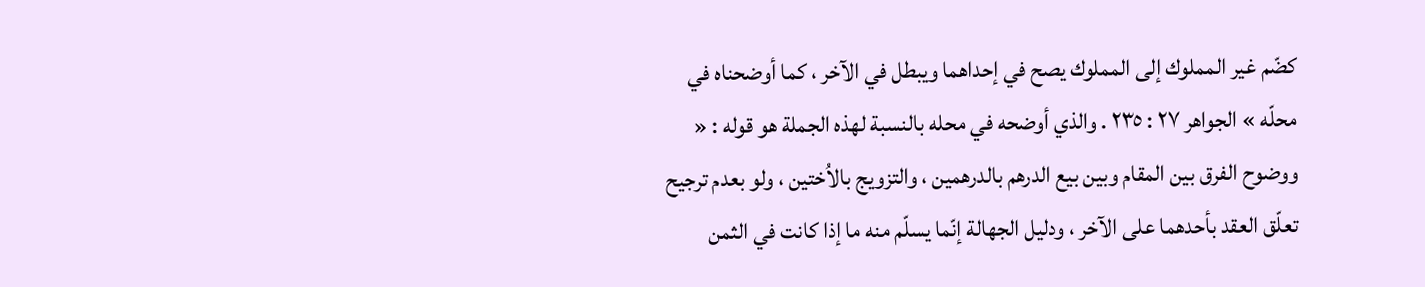كضّم غير المملوك إلى المملوك يصح في إحداهما ويبطل في الآخر ، كما أوضحناه في محلّه » الجواهر ٢٧ : ٢٣٥ . والذي أوضحه في محله بالنسبة لهذه الجملة هو قوله : « ووضوح الفرق بين المقام وبين بيع الدرهم بالدرهمين ، والتزويج بالاُختين ، ولو بعدم ترجيح تعلّق العقد بأحدهما على الآخر ، ودليل الجهالة إنّما يسلّم منه ما إذا كانت في الثمن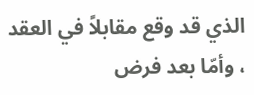الذي قد وقع مقابلاً في العقد ، وأمّا بعد فرض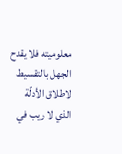معلوميته فلا يقدح الجهل بالتقسيط لاطلاق الأدلّة الذي لا ريب في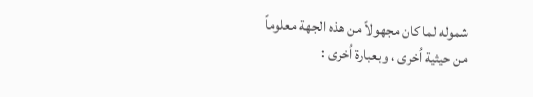شموله لما كان مجهولاً من هذه الجهة معلوماً من حيثية اُخرى ، وبعبارة اُخرى :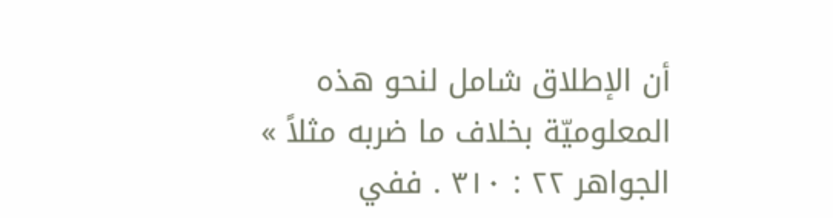أن الإطلاق شامل لنحو هذه المعلوميّة بخلاف ما ضربه مثلاً » الجواهر ٢٢ : ٣١٠ . ففي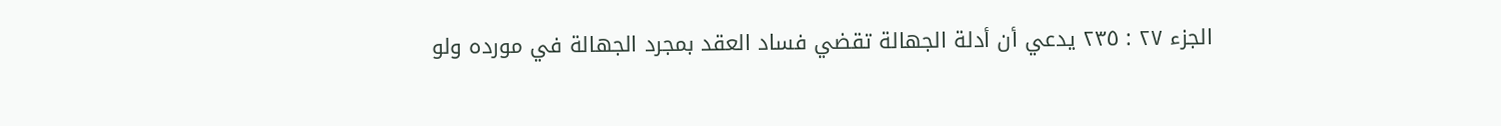الجزء ٢٧ : ٢٣٥ يدعي أن أدلة الجهالة تقضي فساد العقد بمجرد الجهالة في مورده ولو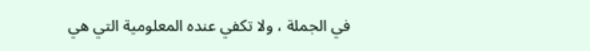في الجملة ، ولا تكفي عنده المعلومية التي هي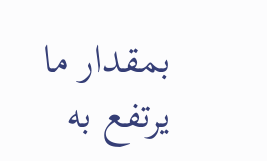بمقدار ما يرتفع به